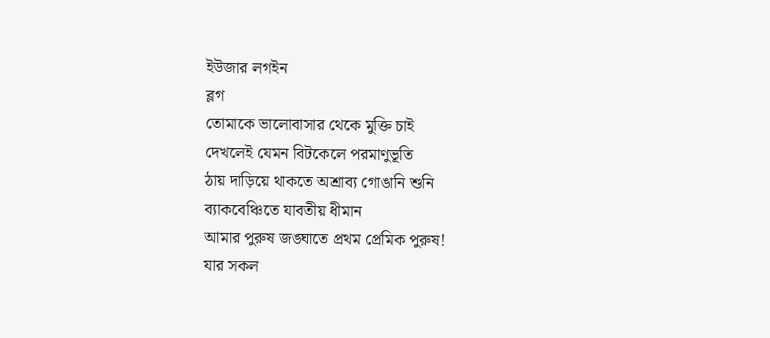ইউজার লগইন
ব্লগ
তোমাকে ভালোবাসার থেকে মুক্তি চাই
দেখলেই যেমন বিটকেলে পরমাণুভূতি
ঠায় দাড়িয়ে থাকতে অশ্রাব্য গোঙানি শুনি
ব্যাকবেঞ্চিতে যাবতীয় ধীমান
আমার পুরুষ জঙ্ঘাতে প্রথম প্রেমিক পুরুষ!
যার সকল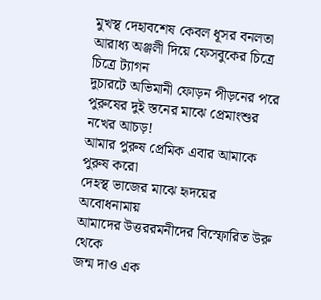মুখস্থ দেহাবশেষ কেবল ধূসর বনলতা
আরাধ্য অঞ্জলী দিয়ে ফেসবুকের চিত্রে চিত্রে ট্যাগন
দুচারটে অভিমানী ফোড়ন পীড়নের পরে
পুরুষের দুই স্তনের মাঝে প্রেমাংশুর নখের আচড়!
আমার পুরুষ প্রেমিক এবার আমাকে পুরুষ করো
দেহস্থ ভাজের মাঝে হৃদয়ের অবোধনামায়
আমাদের উত্তররমনীদের বিস্ফোরিত উরু থেকে
জন্ম দাও এক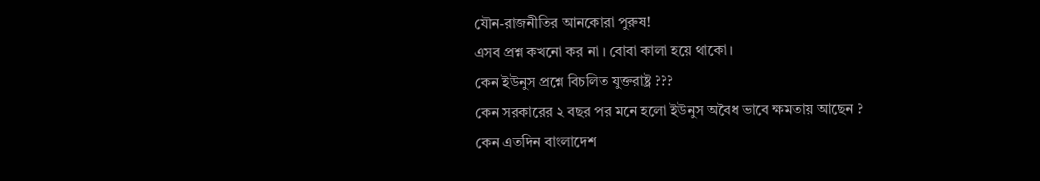যৌন-রাজনীতির আনকোরা পুরুষ!
এসব প্রশ্ন কখনো কর না । বোবা কালা হয়ে থাকো।
কেন ইউনুস প্রশ্নে বিচলিত যুক্তরাষ্ট্র ???
কেন সরকারের ২ বছর পর মনে হলো ইউনুস অবৈধ ভাবে ক্ষমতায় আছেন ?
কেন এতদিন বাংলাদেশ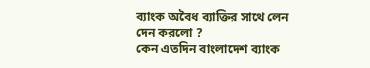ব্যাংক অবৈধ ব্যাক্তির সাথে লেন দেন করলো ?
কেন এতদিন বাংলাদেশ ব্যাংক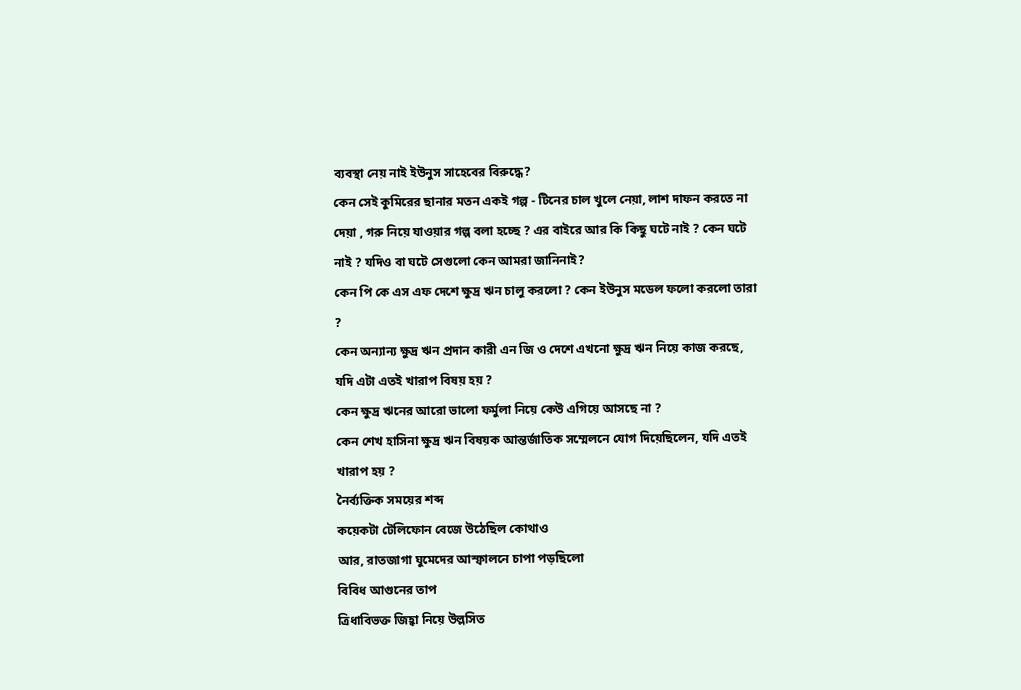ব্যবস্থা নেয় নাই ইউনুস সাহেবের বিরুদ্ধে?
কেন সেই কুমিরের ছানার মতন একই গল্প - টিনের চাল খুলে নেয়া, লাশ দাফন করতে না দেয়া , গরু নিয়ে যাওয়ার গল্প বলা হচ্ছে ? এর বাইরে আর কি কিছু ঘটে নাই ? কেন ঘটে নাই ? যদিও বা ঘটে সেগুলো কেন আমরা জানিনাই?
কেন পি কে এস এফ দেশে ক্ষুদ্র ঋন চালু করলো ? কেন ইউনুস মডেল ফলো করলো তারা ?
কেন অন্যান্য ক্ষুদ্র ঋন প্রদান কারী এন জি ও দেশে এখনো ক্ষুদ্র ঋন নিয়ে কাজ করছে, যদি এটা এতই খারাপ বিষয় হয় ?
কেন ক্ষুদ্র ঋনের আরো ভালো ফর্মুলা নিয়ে কেউ এগিয়ে আসছে না ?
কেন শেখ হাসিনা ক্ষুদ্র ঋন বিষয়ক আন্তর্জাতিক সম্মেলনে যোগ দিয়েছিলেন, যদি এতই খারাপ হয় ?
নৈর্ব্যক্তিক সময়ের শব্দ
কয়েকটা টেলিফোন বেজে উঠেছিল কোথাও
আর, রাতজাগা ঘুমেদের আস্ফালনে চাপা পড়ছিলো
বিবিধ আগুনের তাপ
ত্রিধাবিভক্ত জিহ্বা নিয়ে উল্লসিত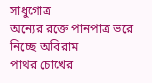সাধুগোত্র
অন্যের রক্তে পানপাত্র ভরে নিচ্ছে অবিরাম
পাথর চোখের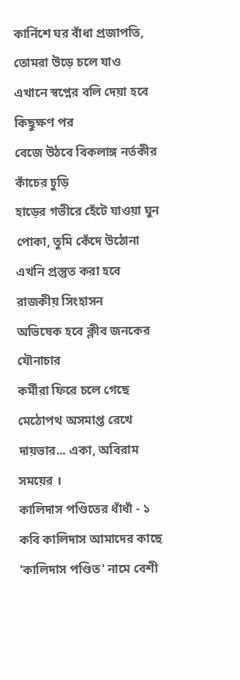কার্নিশে ঘর বাঁধা প্রজাপতি, তোমরা উড়ে চলে যাও
এখানে স্বপ্নের বলি দেয়া হবে কিছুক্ষণ পর
বেজে উঠবে বিকলাঙ্গ নর্তকীর কাঁচের চুড়ি
হাড়ের গভীরে হেঁটে যাওয়া ঘুন পোকা, তুমি কেঁদে উঠোনা
এখনি প্রস্তুত করা হবে রাজকীয় সিংহাসন
অভিষেক হবে ক্লীব জনকের যৌনাচার
কর্মীরা ফিরে চলে গেছে মেঠোপথ অসমাপ্ত রেখে
দায়ভার... একা, অবিরাম সময়ের ।
কালিদাস পণ্ডিতের ধাঁধাঁ - ১
কবি কালিদাস আমাদের কাছে 'কালিদাস পণ্ডিত' নামে বেশী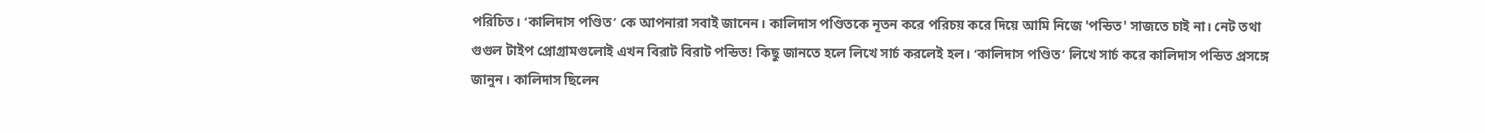পরিচিত। ‘কালিদাস পণ্ডিত’ কে আপনারা সবাই জানেন। কালিদাস পণ্ডিতকে নূতন করে পরিচয় করে দিয়ে আমি নিজে 'পন্ডিত' সাজতে চাই না। নেট তথা গুগুল টাইপ প্রোগ্রামগুলোই এখন বিরাট বিরাট পন্ডিত! কিছু জানতে হলে লিখে সার্চ করলেই হল। ‘কালিদাস পণ্ডিত’ লিখে সার্চ করে কালিদাস পন্ডিত প্রসঙ্গে জানুন। কালিদাস ছিলেন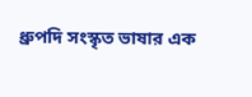ধ্রুপদি সংস্কৃত ভাষার এক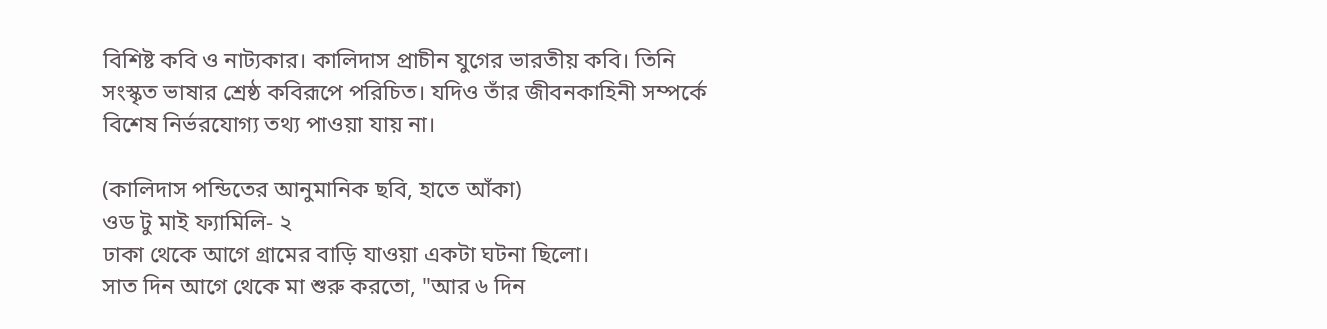বিশিষ্ট কবি ও নাট্যকার। কালিদাস প্রাচীন যুগের ভারতীয় কবি। তিনি সংস্কৃত ভাষার শ্রেষ্ঠ কবিরূপে পরিচিত। যদিও তাঁর জীবনকাহিনী সম্পর্কে বিশেষ নির্ভরযোগ্য তথ্য পাওয়া যায় না।

(কালিদাস পন্ডিতের আনুমানিক ছবি, হাতে আঁকা)
ওড টু মাই ফ্যামিলি- ২
ঢাকা থেকে আগে গ্রামের বাড়ি যাওয়া একটা ঘটনা ছিলো।
সাত দিন আগে থেকে মা শুরু করতো, "আর ৬ দিন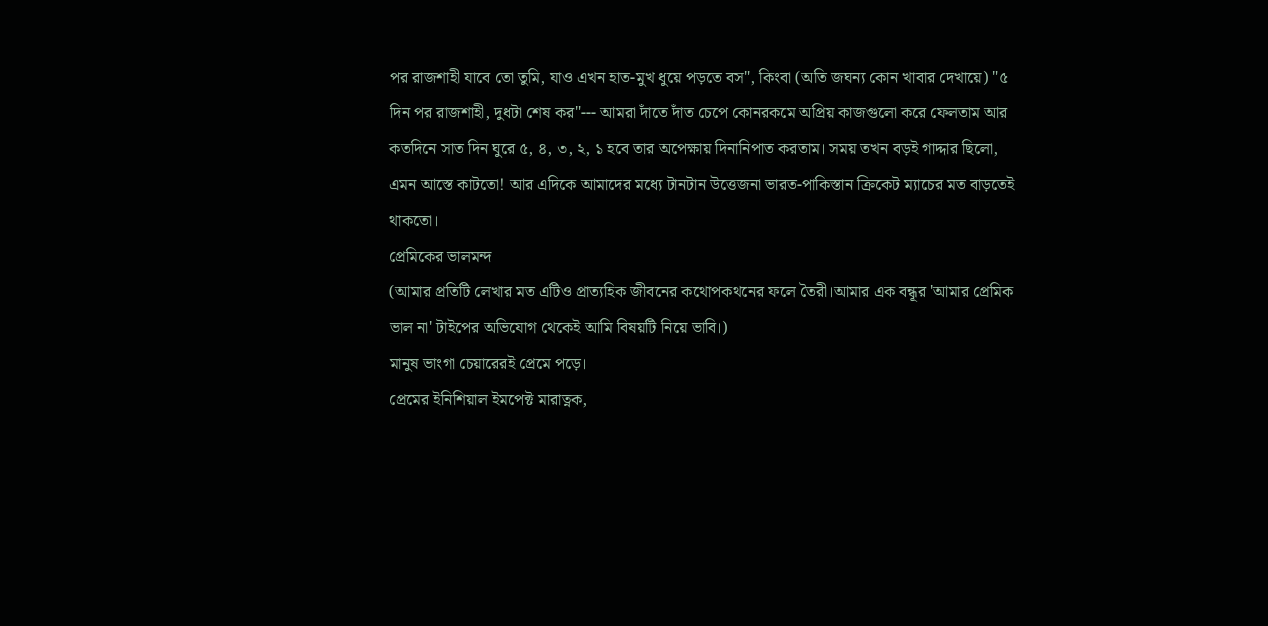পর রাজশাহী যাবে তো তুমি, যাও এখন হাত-মুখ ধুয়ে পড়তে বস", কিংবা (অতি জঘন্য কোন খাবার দেখায়ে) "৫ দিন পর রাজশাহী, দুধটা শেষ কর"--- আমরা দাঁতে দাঁত চেপে কোনরকমে অপ্রিয় কাজগুলো করে ফেলতাম আর কতদিনে সাত দিন ঘুরে ৫, ৪, ৩, ২, ১ হবে তার অপেক্ষায় দিনানিপাত করতাম। সময় তখন বড়ই গাদ্দার ছিলো, এমন আস্তে কাটতো! আর এদিকে আমাদের মধ্যে টানটান উত্তেজনা ভারত-পাকিস্তান ক্রিকেট ম্যাচের মত বাড়তেই থাকতো।
প্রেমিকের ভালমন্দ
(আমার প্রতিটি লেখার মত এটিও প্রাত্যহিক জীবনের কথোপকথনের ফলে তৈরী।আমার এক বন্ধূর 'আমার প্রেমিক ভাল না' টাইপের অভিযোগ থেকেই আমি বিষয়টি নিয়ে ভাবি।)
মানুষ ভাংগা চেয়ারেরই প্রেমে পড়ে।
প্রেমের ইনিশিয়াল ইমপেক্ট মারাত্নক,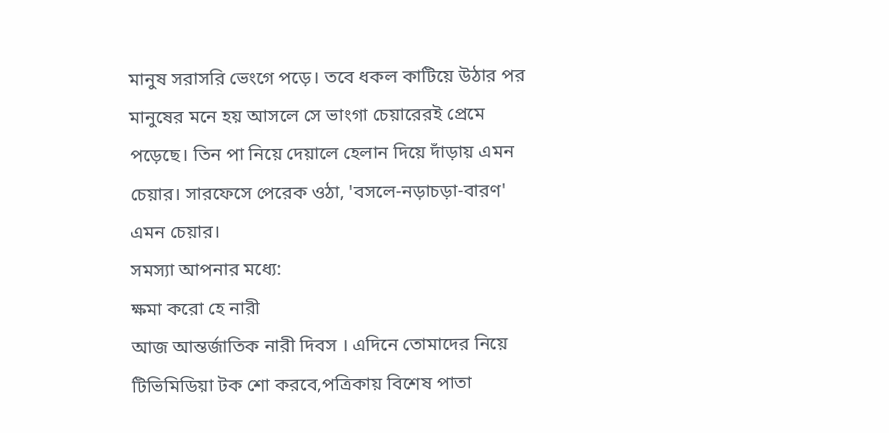মানুষ সরাসরি ভেংগে পড়ে। তবে ধকল কাটিয়ে উঠার পর মানুষের মনে হয় আসলে সে ভাংগা চেয়ারেরই প্রেমে পড়েছে। তিন পা নিয়ে দেয়ালে হেলান দিয়ে দাঁড়ায় এমন চেয়ার। সারফেসে পেরেক ওঠা, 'বসলে-নড়াচড়া-বারণ' এমন চেয়ার।
সমস্যা আপনার মধ্যে:
ক্ষমা করো হে নারী
আজ আন্তর্জাতিক নারী দিবস । এদিনে তোমাদের নিয়ে টিভিমিডিয়া টক শো করবে,পত্রিকায় বিশেষ পাতা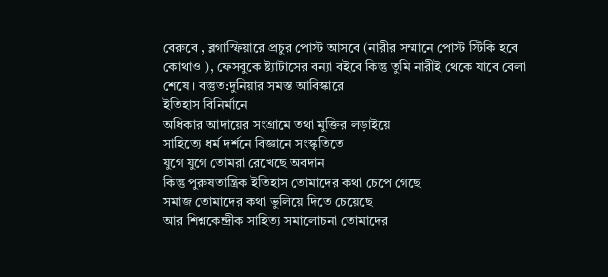বেরুবে , ব্লগাস্ফিয়ারে প্রচুর পোস্ট আসবে (নারীর সম্মানে পোস্ট স্টিকি হবে কোথাও ), ফেসবুকে ষ্ট্যাটাসের বন্যা বইবে কিন্তু তুমি নারীই থেকে যাবে বেলা শেষে । বস্তুত:দুনিয়ার সমস্ত আবিস্কারে
ইতিহাস বিনির্মানে
অধিকার আদায়ের সংগ্রামে তথা মুক্তির লড়াইয়ে
সাহিত্যে ধর্ম দর্শনে বিজ্ঞানে সংস্কৃতিতে
যুগে যুগে তোমরা রেখেছে অবদান
কিন্তু পুরুষতান্ত্রিক ইতিহাস তোমাদের কথা চেপে গেছে
সমাজ তোমাদের কথা ভুলিয়ে দিতে চেয়েছে
আর শিশ্নকেন্দ্রীক সাহিত্য সমালোচনা তোমাদের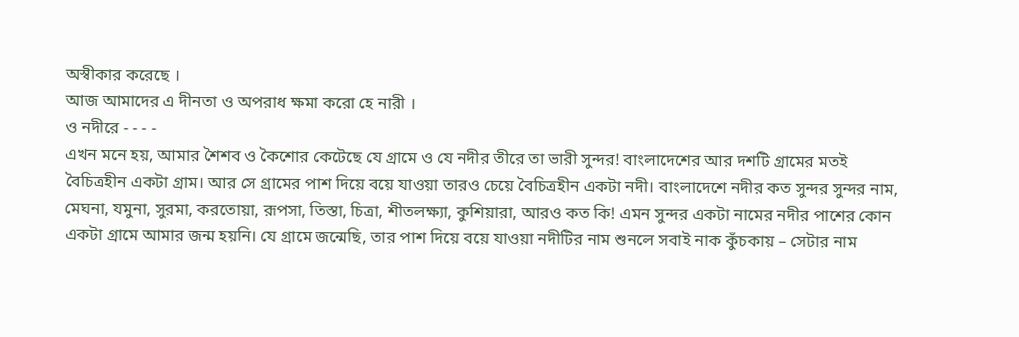অস্বীকার করেছে ।
আজ আমাদের এ দীনতা ও অপরাধ ক্ষমা করো হে নারী ।
ও নদীরে - - - -
এখন মনে হয়, আমার শৈশব ও কৈশোর কেটেছে যে গ্রামে ও যে নদীর তীরে তা ভারী সুন্দর! বাংলাদেশের আর দশটি গ্রামের মতই বৈচিত্রহীন একটা গ্রাম। আর সে গ্রামের পাশ দিয়ে বয়ে যাওয়া তারও চেয়ে বৈচিত্রহীন একটা নদী। বাংলাদেশে নদীর কত সুন্দর সুন্দর নাম, মেঘনা, যমুনা, সুরমা, করতোয়া, রূপসা, তিস্তা, চিত্রা, শীতলক্ষ্যা, কুশিয়ারা, আরও কত কি! এমন সুন্দর একটা নামের নদীর পাশের কোন একটা গ্রামে আমার জন্ম হয়নি। যে গ্রামে জন্মেছি, তার পাশ দিয়ে বয়ে যাওয়া নদীটির নাম শুনলে সবাই নাক কুঁচকায় – সেটার নাম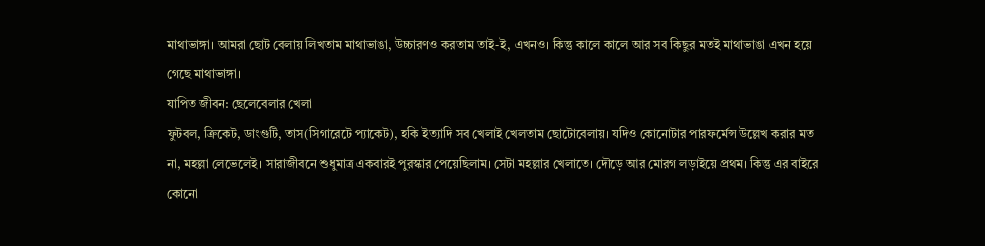মাথাভাঙ্গা। আমরা ছোট বেলায় লিখতাম মাথাভাঙা, উচ্চারণও করতাম তাই-ই, এখনও। কিন্তু কালে কালে আর সব কিছুর মতই মাথাভাঙা এখন হয়ে গেছে মাথাভাঙ্গা।
যাপিত জীবন: ছেলেবেলার খেলা
ফুটবল, ক্রিকেট, ডাংগুটি, তাস(সিগারেটে প্যাকেট), হকি ইত্যাদি সব খেলাই খেলতাম ছোটোবেলায়। যদিও কোনোটার পারফর্মেন্স উল্লেখ করার মত না, মহল্লা লেভেলেই। সারাজীবনে শুধুমাত্র একবারই পুরস্কার পেয়েছিলাম। সেটা মহল্লার খেলাতে। দৌড়ে আর মোরগ লড়াইয়ে প্রথম। কিন্তু এর বাইরে কোনো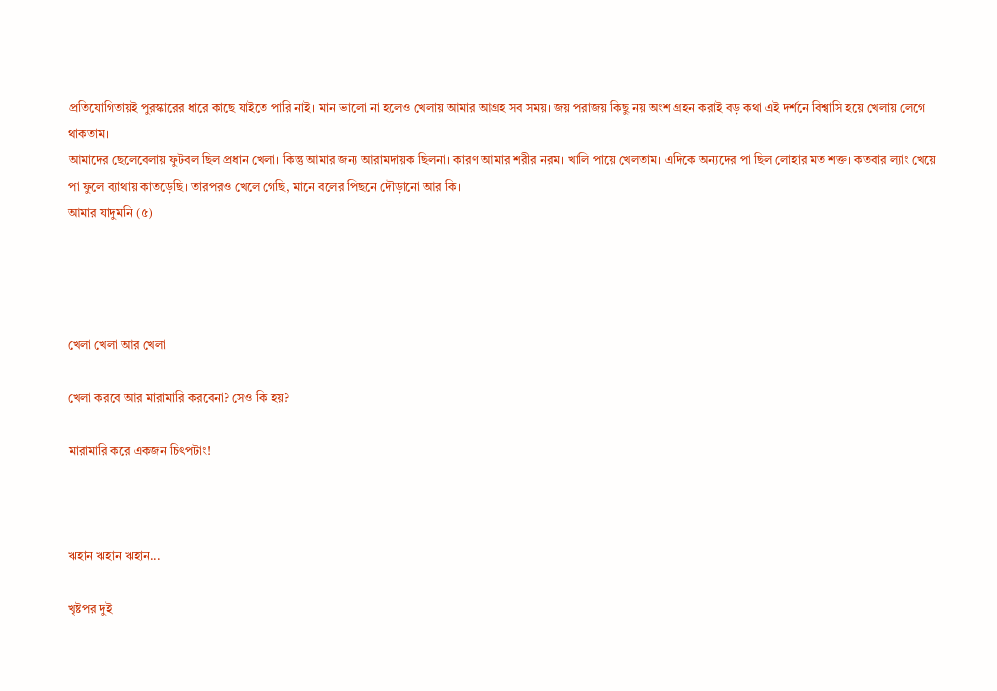প্রতিযোগিতায়ই পুরস্কারের ধারে কাছে যাইতে পারি নাই। মান ভালো না হলেও খেলায় আমার আগ্রহ সব সময়। জয় পরাজয় কিছু নয় অংশ গ্রহন করাই বড় কথা এই দর্শনে বিশ্বাসি হয়ে খেলায় লেগে থাকতাম।
আমাদের ছেলেবেলায় ফুটবল ছিল প্রধান খেলা। কিন্তু আমার জন্য আরামদায়ক ছিলনা। কারণ আমার শরীর নরম। খালি পায়ে খেলতাম। এদিকে অন্যদের পা ছিল লোহার মত শক্ত। কতবার ল্যাং খেয়ে পা ফুলে ব্যাথায় কাতড়েছি। তারপরও খেলে গেছি, মানে বলের পিছনে দৌড়ানো আর কি।
আমার যাদুমনি (৫)




খেলা খেলা আর খেলা

খেলা করবে আর মারামারি করবেনা? সেও কি হয়?

মারামারি করে একজন চিৎপটাং!



ঋহান ঋহান ঋহান...

খৃষ্টপর দুই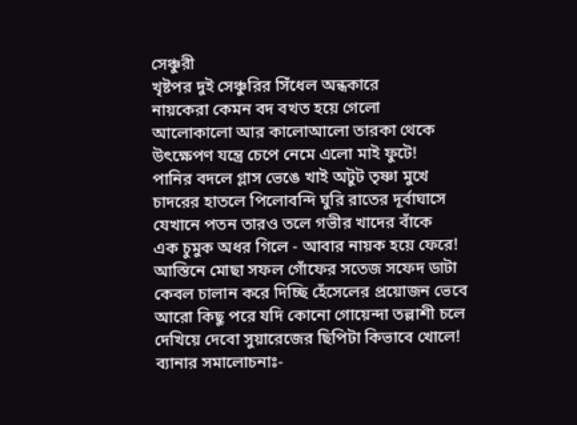সেঞ্চুরী
খৃষ্টপর দুই সেঞ্চুরির সিঁধেল অন্ধকারে
নায়কেরা কেমন বদ বখত হয়ে গেলো
আলোকালো আর কালোআলো তারকা থেকে
উৎক্ষেপণ যন্ত্রে চেপে নেমে এলো মাই ফুটে!
পানির বদলে গ্লাস ভেঙে খাই অটুট তৃষ্ণা মুখে
চাদরের হাতলে পিলোবন্দি ঘুরি রাতের দূর্বাঘাসে
যেখানে পতন তারও তলে গভীর খাদের বাঁকে
এক চুমুক অধর গিলে - আবার নায়ক হয়ে ফেরে!
আস্তিনে মোছা সফল গোঁফের সতেজ সফেদ ডাটা
কেবল চালান করে দিচ্ছি হেঁসেলের প্রয়োজন ভেবে
আরো কিছু পরে যদি কোনো গোয়েন্দা তল্লাশী চলে
দেখিয়ে দেবো সুয়ারেজের ছিপিটা কিভাবে খোলে!
ব্যানার সমালোচনাঃ-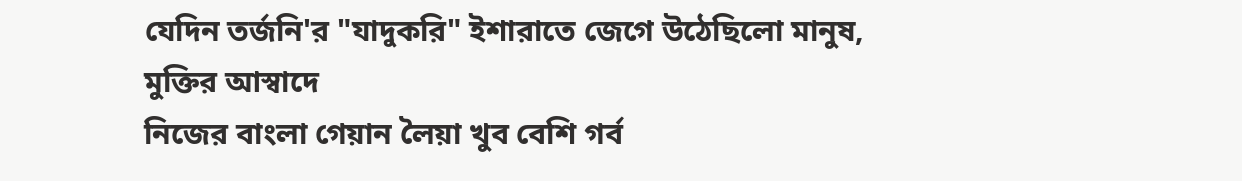যেদিন তর্জনি'র "যাদুকরি" ইশারাতে জেগে উঠেছিলো মানুষ, মুক্তির আস্বাদে
নিজের বাংলা গেয়ান লৈয়া খুব বেশি গর্ব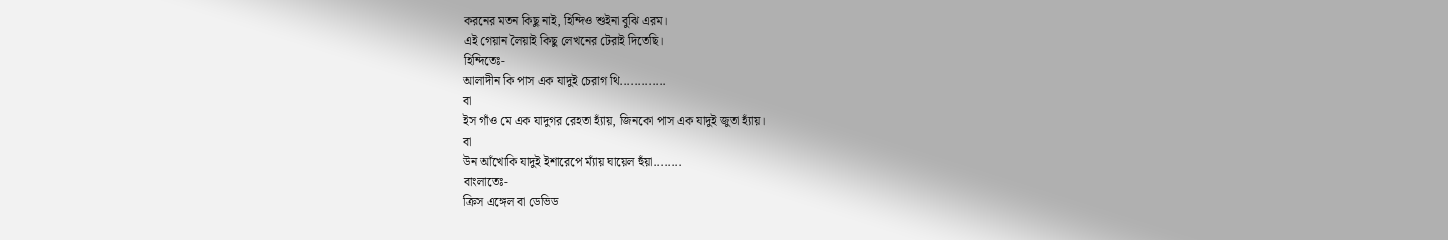করনের মতন কিছু নাই, হিন্দিও শুইনা বুঝি এরম।
এই গেয়ান লৈয়াই কিছু লেখনের টেরাই দিতেছি।
হিন্দিতেঃ-
আলাদীন কি পাস এক যাদুই চেরাগ থি.............
বা
ইস গাঁও মে এক যাদুগর রেহতা হ্যাঁয়, জিনকো পাস এক যাদুই জুতা হ্যাঁয়।
বা
উন আঁখোকি যাদুই ইশারেপে ম্যাঁয় ঘায়েল হুঁয়া........
বাংলাতেঃ-
ক্রিস এঙ্গেল বা ডেভিড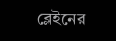ব্লেইনের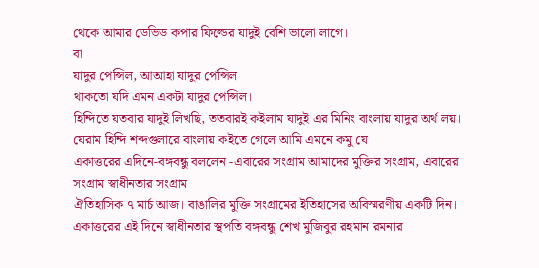থেকে আমার ডেভিড কপার ফিল্ডের যাদুই বেশি ভালো লাগে।
বা
যাদুর পেন্সিল, আআহা যাদুর পেন্সিল
থাকতো যদি এমন একটা যাদুর পেন্সিল।
হিন্দিতে যতবার যাদুই লিখছি, ততবারই কইলাম যাদুই এর মিনিং বাংলায় যাদুর অর্থ লয়।
যেরাম হিন্দি শব্দগুলারে বাংলায় কইতে গেলে আমি এমনে কমু যে
একাত্তরের এদিনে-বঙ্গবন্ধু বললেন -এবারের সংগ্রাম আমাদের মুক্তির সংগ্রাম, এবারের সংগ্রাম স্বাধীনতার সংগ্রাম
ঐতিহাসিক ৭ মার্চ আজ। বাঙালির মুক্তি সংগ্রামের ইতিহাসের অবিস্মরণীয় একটি দিন। একাত্তরের এই দিনে স্বাধীনতার স্থপতি বঙ্গবন্ধু শেখ মুজিবুর রহমান রমনার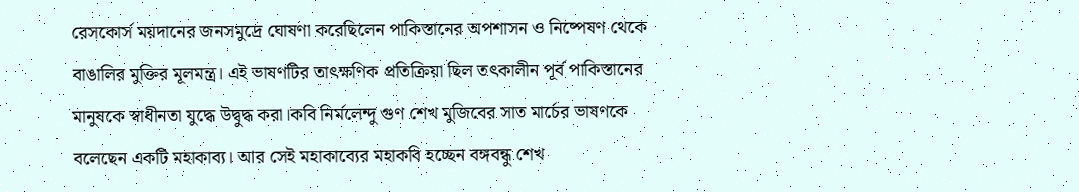রেসকোর্স ময়দানের জনসমুদ্রে ঘোষণা করেছিলেন পাকিস্তানের অপশাসন ও নিষ্পেষণ থেকে বাঙালির মুক্তির মূলমন্ত্র। এই ভাষণটির তাৎক্ষণিক প্রতিক্রিয়া ছিল তৎকালীন পূর্ব পাকিস্তানের মানুষকে স্বাধীনতা যুদ্ধে উদ্বুদ্ধ করা।কবি নির্মলেন্দু গুণ শেখ মুজিবের সাত মার্চের ভাষণকে বলেছেন একটি মহাকাব্য। আর সেই মহাকাব্যের মহাকবি হচ্ছেন বঙ্গবন্ধু শেখ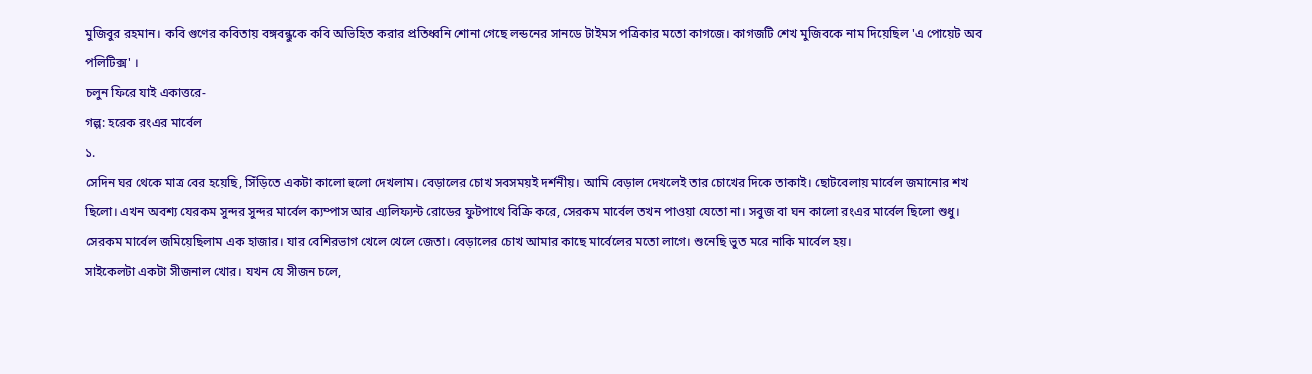মুজিবুর রহমান। কবি গুণের কবিতায় বঙ্গবন্ধুকে কবি অভিহিত করার প্রতিধ্বনি শোনা গেছে লন্ডনের সানডে টাইমস পত্রিকার মতো কাগজে। কাগজটি শেখ মুজিবকে নাম দিয়েছিল 'এ পোয়েট অব পলিটিক্স' ।
চলুন ফিরে যাই একাত্তরে-
গল্প: হরেক রংএর মার্বেল
১.
সেদিন ঘর থেকে মাত্র বের হয়েছি, সিঁড়িতে একটা কালো হুলো দেখলাম। বেড়ালের চোখ সবসময়ই দর্শনীয়। আমি বেড়াল দেখলেই তার চোখের দিকে তাকাই। ছোটবেলায় মার্বেল জমানোর শখ ছিলো। এখন অবশ্য যেরকম সুন্দর সুন্দর মার্বেল ক্যম্পাস আর এ্যলিফ্যন্ট রোডের ফুটপাথে বিক্রি করে, সেরকম মার্বেল তখন পাওয়া যেতো না। সবুজ বা ঘন কালো রংএর মার্বেল ছিলো শুধু। সেরকম মার্বেল জমিয়েছিলাম এক হাজার। যার বেশিরভাগ খেলে খেলে জেতা। বেড়ালের চোখ আমার কাছে মার্বেলের মতো লাগে। শুনেছি ভুত মরে নাকি মার্বেল হয়।
সাইকেলটা একটা সীজনাল খোর। যখন যে সীজন চলে,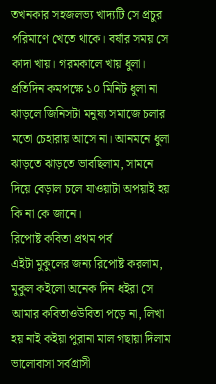তখনকার সহজলভ্য খাদ্যটি সে প্রচুর পরিমাণে খেতে থাকে। বর্ষার সময় সে কাদা খায়। গরমকালে খায় ধুলা। প্রতিদিন কমপক্ষে ১০ মিনিট ধুলা না ঝাড়লে জিনিসটা মনুষ্য সমাজে চলার মতো চেহারায় আসে না। আনমনে ধুলা ঝাড়তে ঝাড়তে ভাবছিলাম, সামনে দিয়ে বেড়াল চলে যাওয়াটা অপয়াই হয় কি না কে জানে।
রিপোষ্ট কবিতা প্রথম পর্ব
এইটা মুকুলের জন্য রিপোষ্ট করলাম, মুকুল কইলো অনেক দিন ধইরা সে আমার কবিতাওউবিতা পড়ে না, লিখা হয় নাই কইয়া পুরানা মাল গছায়া দিলাম
ভালোবাসা সর্বগ্রাসী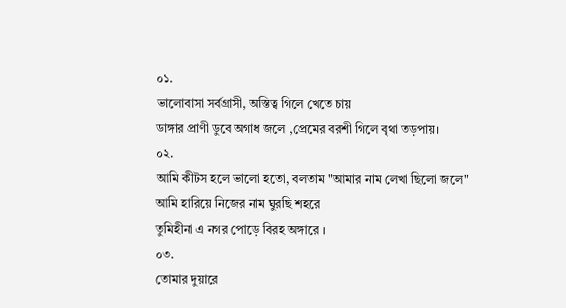০১.
ভালোবাসা সর্বগ্রাসী, অস্তিত্ব গিলে খেতে চায়
ডাঙ্গার প্রাণী ডুবে অগাধ জলে ,প্রেমের বরশী গিলে বৃথা তড়পায়।
০২.
আমি কীটস হলে ভালো হতো, বলতাম "আমার নাম লেখা ছিলো জলে"
আমি হারিয়ে নিজের নাম ঘুরছি শহরে
তুমিহীনা এ নগর পোড়ে বিরহ অঙ্গারে ।
০৩.
তোমার দুয়ারে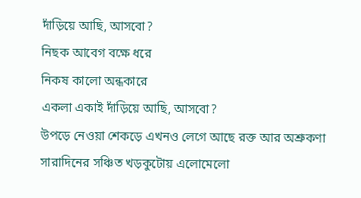দাঁড়িয়ে আছি, আসবো?
নিছক আবেগ বক্ষে ধরে
নিকষ কালো অন্ধকারে
একলা একাই দাঁড়িয়ে আছি, আসবো?
উপড়ে নেওয়া শেকড়ে এখনও লেগে আছে রক্ত আর অশ্রুকণা
সারাদিনের সঞ্চিত খড়কুটোয় এলোমেলো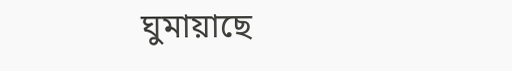ঘুমায়াছে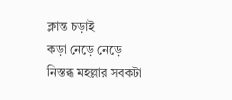ক্লান্ত চড়াই
কড়া নেড়ে নেড়ে নিস্তব্ধ মহল্লার সবকটা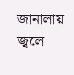জানালায় জ্বলে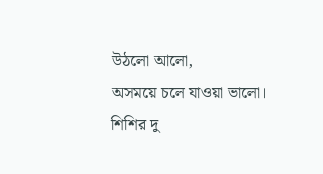উঠলো আলো,
অসময়ে চলে যাওয়া ভালো।
শিশির দু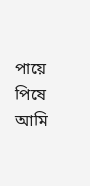পায়ে পিষে আমি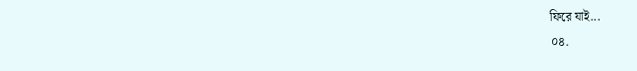ফিরে যাই...
০৪.